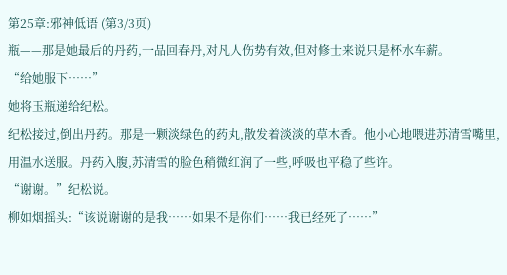第25章:邪神低语 (第3/3页)
瓶——那是她最后的丹药,一品回春丹,对凡人伤势有效,但对修士来说只是杯水车薪。
“给她服下……”
她将玉瓶递给纪松。
纪松接过,倒出丹药。那是一颗淡绿色的药丸,散发着淡淡的草木香。他小心地喂进苏清雪嘴里,用温水送服。丹药入腹,苏清雪的脸色稍微红润了一些,呼吸也平稳了些许。
“谢谢。”纪松说。
柳如烟摇头:“该说谢谢的是我……如果不是你们……我已经死了……”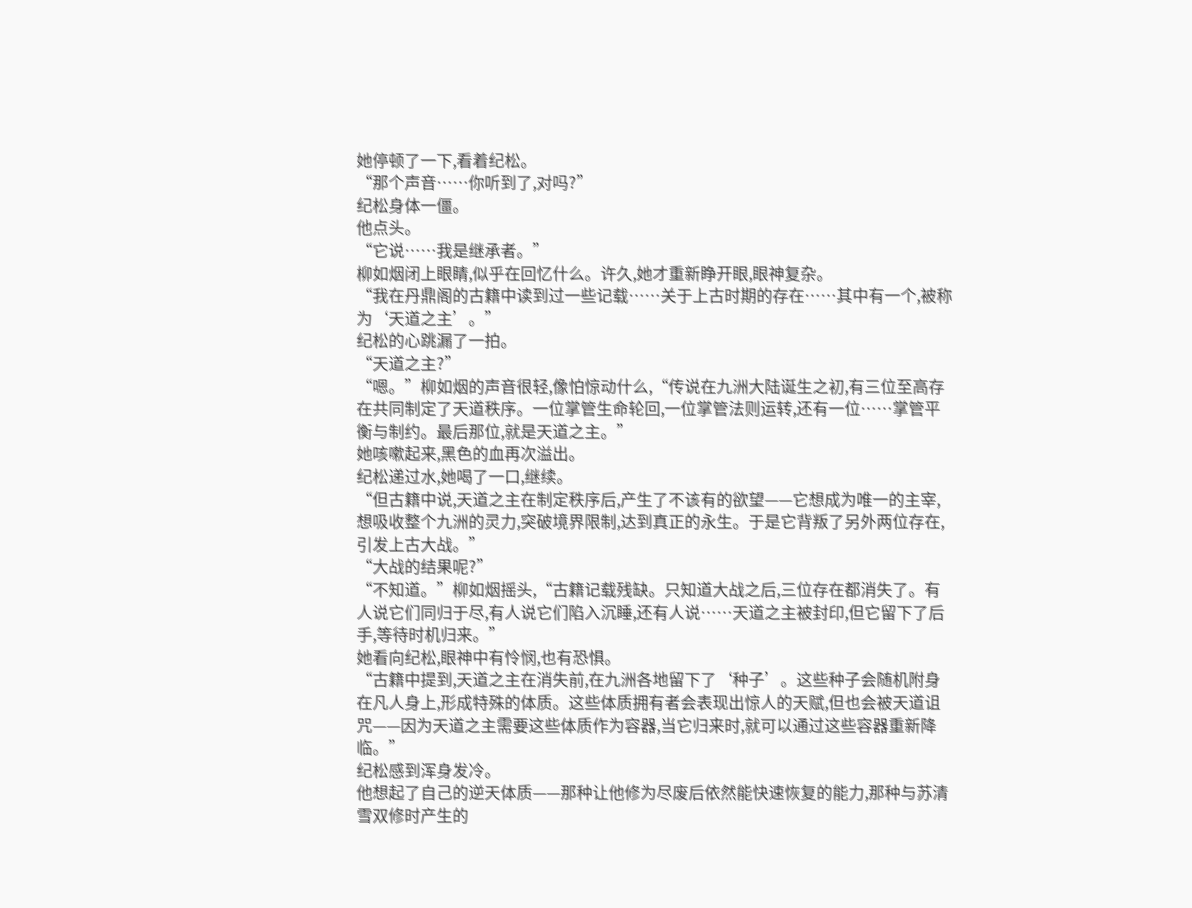她停顿了一下,看着纪松。
“那个声音……你听到了,对吗?”
纪松身体一僵。
他点头。
“它说……我是继承者。”
柳如烟闭上眼睛,似乎在回忆什么。许久,她才重新睁开眼,眼神复杂。
“我在丹鼎阁的古籍中读到过一些记载……关于上古时期的存在……其中有一个,被称为‘天道之主’。”
纪松的心跳漏了一拍。
“天道之主?”
“嗯。”柳如烟的声音很轻,像怕惊动什么,“传说在九洲大陆诞生之初,有三位至高存在共同制定了天道秩序。一位掌管生命轮回,一位掌管法则运转,还有一位……掌管平衡与制约。最后那位,就是天道之主。”
她咳嗽起来,黑色的血再次溢出。
纪松递过水,她喝了一口,继续。
“但古籍中说,天道之主在制定秩序后,产生了不该有的欲望——它想成为唯一的主宰,想吸收整个九洲的灵力,突破境界限制,达到真正的永生。于是它背叛了另外两位存在,引发上古大战。”
“大战的结果呢?”
“不知道。”柳如烟摇头,“古籍记载残缺。只知道大战之后,三位存在都消失了。有人说它们同归于尽,有人说它们陷入沉睡,还有人说……天道之主被封印,但它留下了后手,等待时机归来。”
她看向纪松,眼神中有怜悯,也有恐惧。
“古籍中提到,天道之主在消失前,在九洲各地留下了‘种子’。这些种子会随机附身在凡人身上,形成特殊的体质。这些体质拥有者会表现出惊人的天赋,但也会被天道诅咒——因为天道之主需要这些体质作为容器,当它归来时,就可以通过这些容器重新降临。”
纪松感到浑身发冷。
他想起了自己的逆天体质——那种让他修为尽废后依然能快速恢复的能力,那种与苏清雪双修时产生的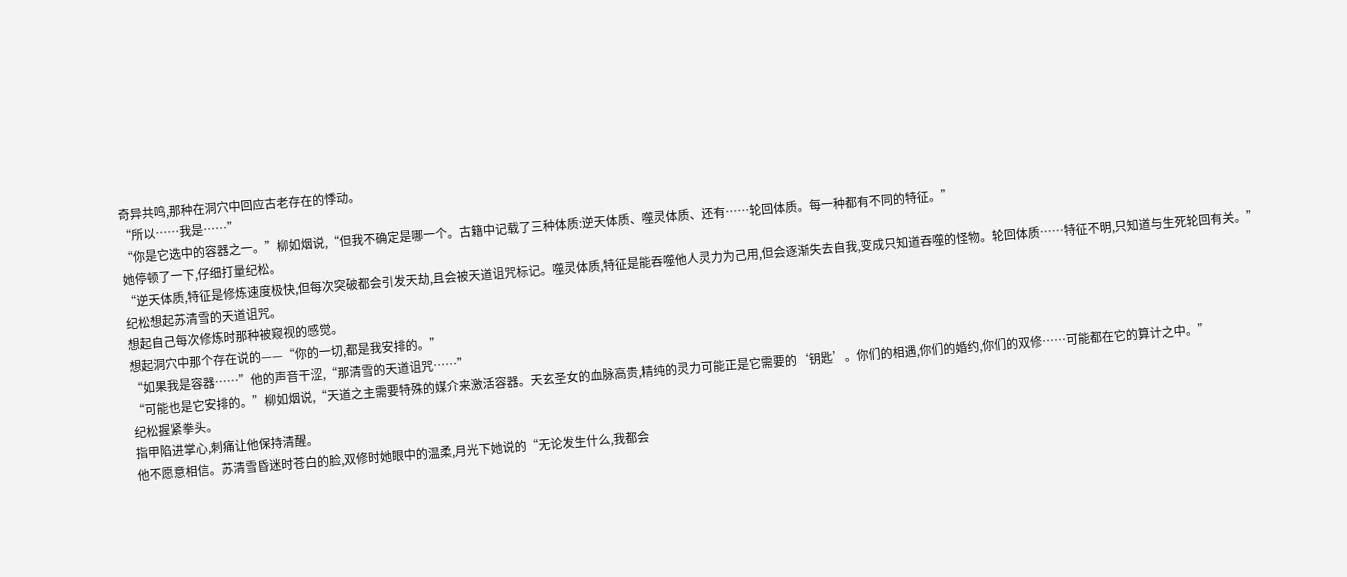奇异共鸣,那种在洞穴中回应古老存在的悸动。
“所以……我是……”
“你是它选中的容器之一。”柳如烟说,“但我不确定是哪一个。古籍中记载了三种体质:逆天体质、噬灵体质、还有……轮回体质。每一种都有不同的特征。”
她停顿了一下,仔细打量纪松。
“逆天体质,特征是修炼速度极快,但每次突破都会引发天劫,且会被天道诅咒标记。噬灵体质,特征是能吞噬他人灵力为己用,但会逐渐失去自我,变成只知道吞噬的怪物。轮回体质……特征不明,只知道与生死轮回有关。”
纪松想起苏清雪的天道诅咒。
想起自己每次修炼时那种被窥视的感觉。
想起洞穴中那个存在说的——“你的一切,都是我安排的。”
“如果我是容器……”他的声音干涩,“那清雪的天道诅咒……”
“可能也是它安排的。”柳如烟说,“天道之主需要特殊的媒介来激活容器。天玄圣女的血脉高贵,精纯的灵力可能正是它需要的‘钥匙’。你们的相遇,你们的婚约,你们的双修……可能都在它的算计之中。”
纪松握紧拳头。
指甲陷进掌心,刺痛让他保持清醒。
他不愿意相信。苏清雪昏迷时苍白的脸,双修时她眼中的温柔,月光下她说的“无论发生什么,我都会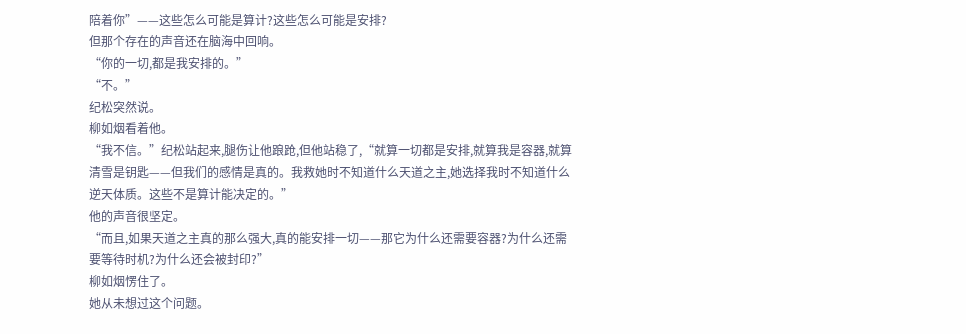陪着你”——这些怎么可能是算计?这些怎么可能是安排?
但那个存在的声音还在脑海中回响。
“你的一切,都是我安排的。”
“不。”
纪松突然说。
柳如烟看着他。
“我不信。”纪松站起来,腿伤让他踉跄,但他站稳了,“就算一切都是安排,就算我是容器,就算清雪是钥匙——但我们的感情是真的。我救她时不知道什么天道之主,她选择我时不知道什么逆天体质。这些不是算计能决定的。”
他的声音很坚定。
“而且,如果天道之主真的那么强大,真的能安排一切——那它为什么还需要容器?为什么还需要等待时机?为什么还会被封印?”
柳如烟愣住了。
她从未想过这个问题。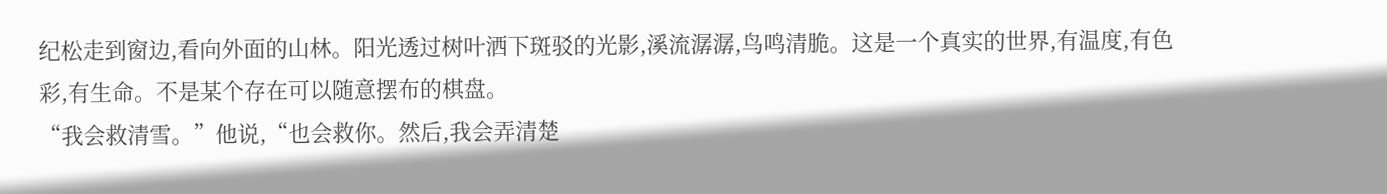纪松走到窗边,看向外面的山林。阳光透过树叶洒下斑驳的光影,溪流潺潺,鸟鸣清脆。这是一个真实的世界,有温度,有色彩,有生命。不是某个存在可以随意摆布的棋盘。
“我会救清雪。”他说,“也会救你。然后,我会弄清楚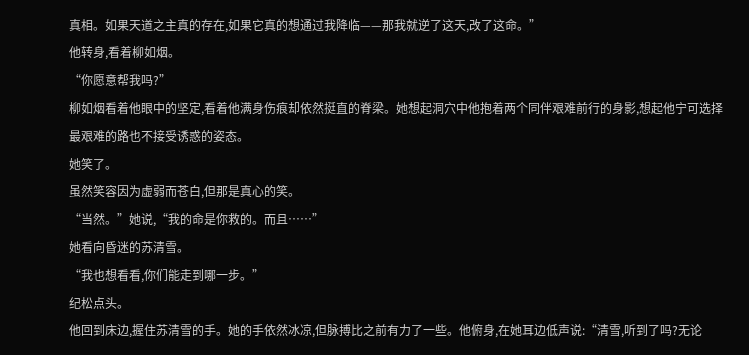真相。如果天道之主真的存在,如果它真的想通过我降临——那我就逆了这天,改了这命。”
他转身,看着柳如烟。
“你愿意帮我吗?”
柳如烟看着他眼中的坚定,看着他满身伤痕却依然挺直的脊梁。她想起洞穴中他抱着两个同伴艰难前行的身影,想起他宁可选择最艰难的路也不接受诱惑的姿态。
她笑了。
虽然笑容因为虚弱而苍白,但那是真心的笑。
“当然。”她说,“我的命是你救的。而且……”
她看向昏迷的苏清雪。
“我也想看看,你们能走到哪一步。”
纪松点头。
他回到床边,握住苏清雪的手。她的手依然冰凉,但脉搏比之前有力了一些。他俯身,在她耳边低声说:“清雪,听到了吗?无论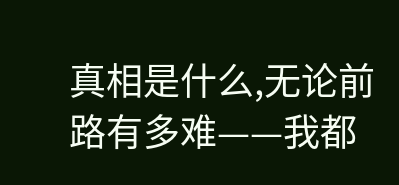真相是什么,无论前路有多难——我都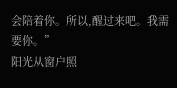会陪着你。所以,醒过来吧。我需要你。”
阳光从窗户照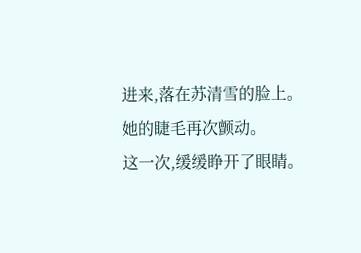进来,落在苏清雪的脸上。
她的睫毛再次颤动。
这一次,缓缓睁开了眼睛。